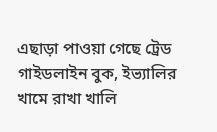এছাড়া পাওয়া গেছে ট্রেড গাইডলাইন বুক, ইভ্যালির খামে রাখা খালি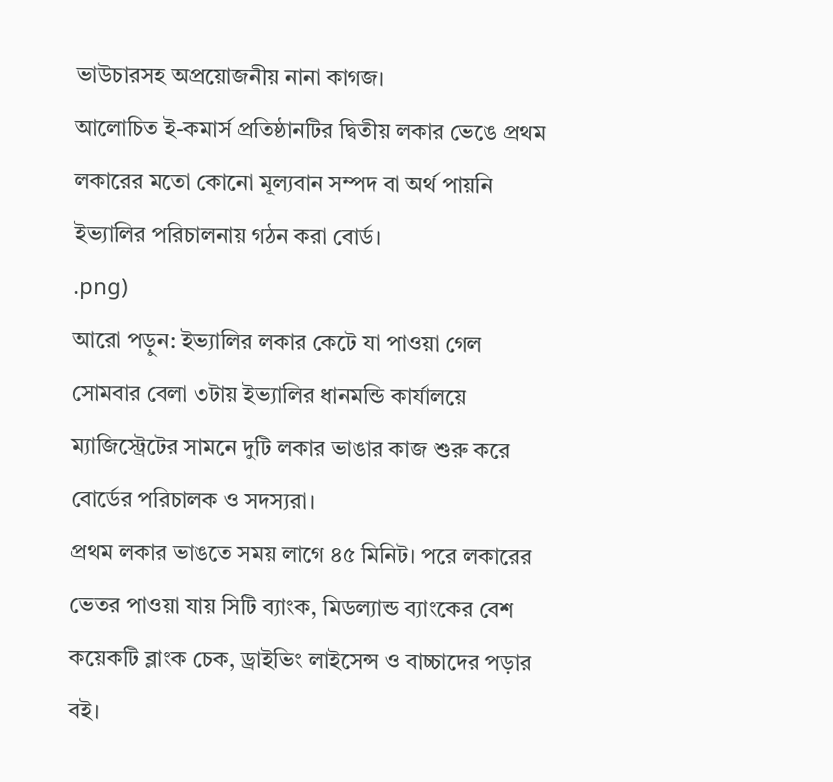ভাউচারসহ অপ্রয়োজনীয় নানা কাগজ।
আলোচিত ই-কমার্স প্রতিষ্ঠানটির দ্বিতীয় লকার ভেঙে প্রথম লকারের মতো কোনো মূল্যবান সম্পদ বা অর্থ পায়নি ইভ্যালির পরিচালনায় গঠন করা বোর্ড।
.png)
আরো পড়ুন: ইভ্যালির লকার কেটে যা পাওয়া গেল
সোমবার বেলা ৩টায় ইভ্যালির ধানমন্ডি কার্যালয়ে ম্যাজিস্ট্রেটের সামনে দুটি লকার ভাঙার কাজ শুরু করে বোর্ডের পরিচালক ও সদস্যরা।
প্রথম লকার ভাঙতে সময় লাগে ৪৫ মিনিট। পরে লকারের ভেতর পাওয়া যায় সিটি ব্যাংক, মিডল্যান্ড ব্যাংকের বেশ কয়েকটি ব্লাংক চেক, ড্রাইভিং লাইসেন্স ও বাচ্চাদের পড়ার বই।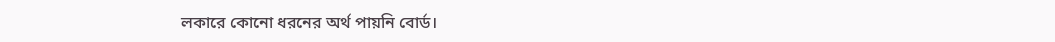লকারে কোনো ধরনের অর্থ পায়নি বোর্ড।